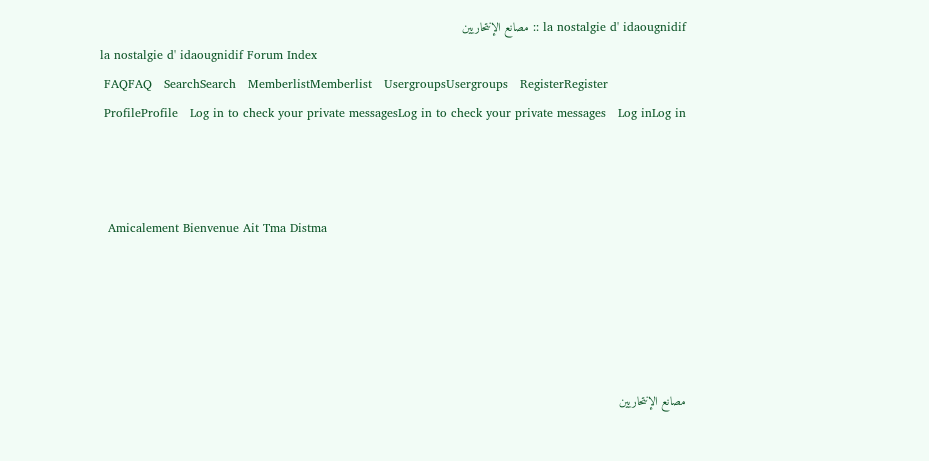la nostalgie d' idaougnidif :: مصانع الإنتحاريين
la nostalgie d' idaougnidif Forum Index
 FAQFAQ   SearchSearch   MemberlistMemberlist   UsergroupsUsergroups   RegisterRegister
 ProfileProfile   Log in to check your private messagesLog in to check your private messages   Log inLog in



  Amicalement Bienvenue Ait Tma Distma





مصانع الإنتحاريين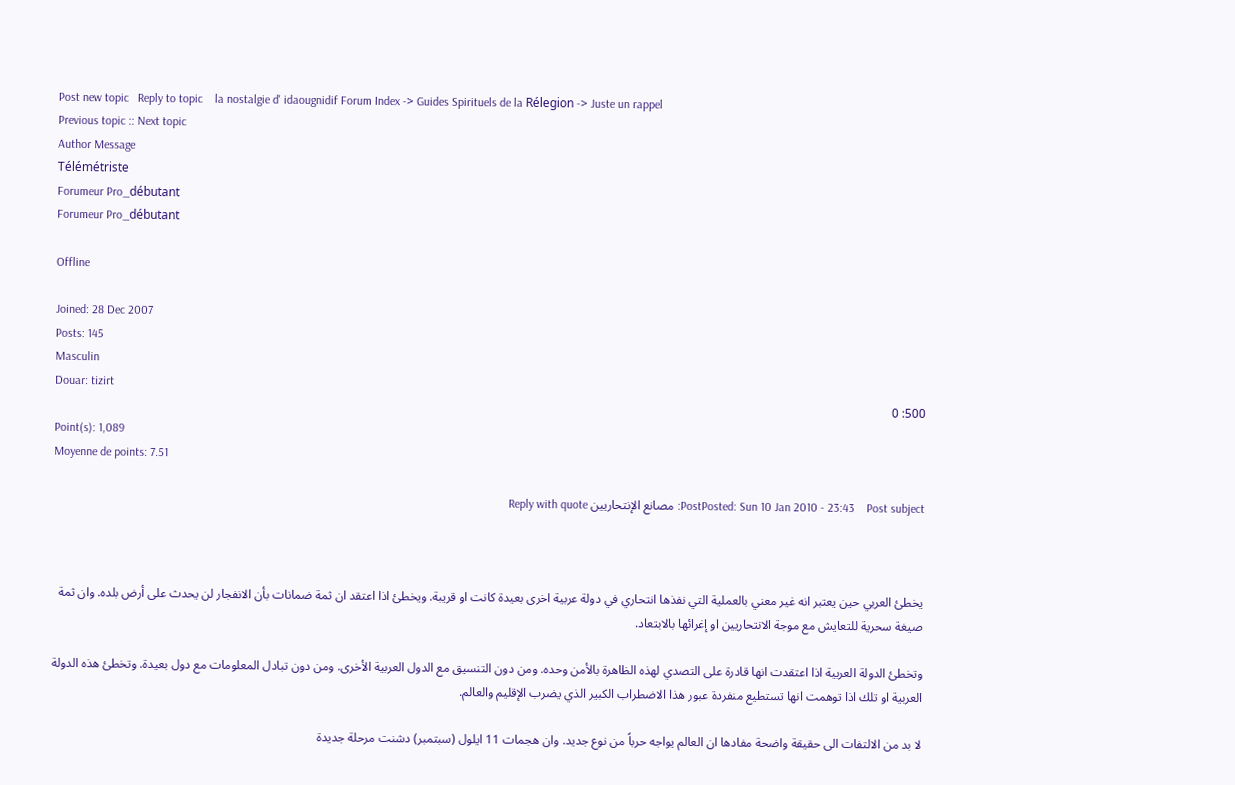Post new topic   Reply to topic    la nostalgie d' idaougnidif Forum Index -> Guides Spirituels de la Rélegion -> Juste un rappel
Previous topic :: Next topic
Author Message
Télémétriste
Forumeur Pro_débutant
Forumeur Pro_débutant

Offline

Joined: 28 Dec 2007
Posts: 145
Masculin
Douar: tizirt
500: 0
Point(s): 1,089
Moyenne de points: 7.51

PostPosted: Sun 10 Jan 2010 - 23:43    Post subject: مصانع الإنتحاريين Reply with quote



يخطئ العربي حين يعتبر انه غير معني بالعملية التي نفذها انتحاري في دولة عربية اخرى بعيدة كانت او قريبة. ويخطئ اذا اعتقد ان ثمة ضمانات بأن الانفجار لن يحدث على أرض بلده. وان ثمة صيغة سحرية للتعايش مع موجة الانتحاريين او إغرائها بالابتعاد.

وتخطئ الدولة العربية اذا اعتقدت انها قادرة على التصدي لهذه الظاهرة بالأمن وحده. ومن دون التنسيق مع الدول العربية الأخرى. ومن دون تبادل المعلومات مع دول بعيدة. وتخطئ هذه الدولة العربية او تلك اذا توهمت انها تستطيع منفردة عبور هذا الاضطراب الكبير الذي يضرب الإقليم والعالم.

لا بد من الالتفات الى حقيقة واضحة مفادها ان العالم يواجه حرباً من نوع جديد. وان هجمات 11 ايلول (سبتمبر) دشنت مرحلة جديدة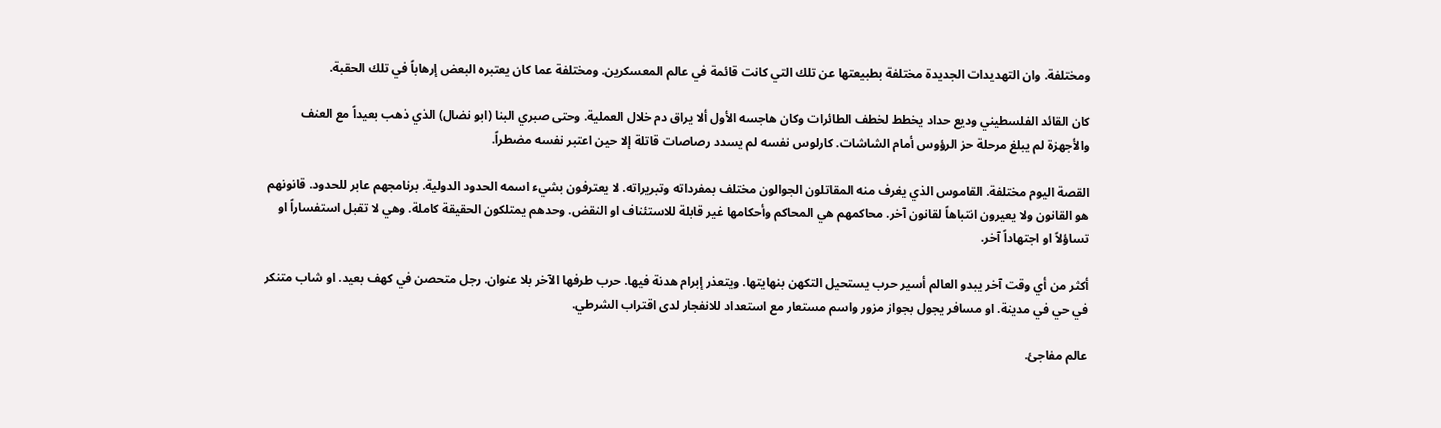ومختلفة. وان التهديدات الجديدة مختلفة بطبيعتها عن تلك التي كانت قائمة في عالم المعسكرين. ومختلفة عما كان يعتبره البعض إرهاباً في تلك الحقبة.

كان القائد الفلسطيني وديع حداد يخطط لخطف الطائرات وكان هاجسه الأول ألا يراق دم خلال العملية. وحتى صبري البنا (ابو نضال) الذي ذهب بعيداً مع العنف والأجهزة لم يبلغ مرحلة حز الرؤوس أمام الشاشات. كارلوس نفسه لم يسدد رصاصات قاتلة إلا حين اعتبر نفسه مضطراً.

القصة اليوم مختلفة. القاموس الذي يغرف منه المقاتلون الجوالون مختلف بمفرداته وتبريراته. لا يعترفون بشيء اسمه الحدود الدولية. برنامجهم عابر للحدود. قانونهم هو القانون ولا يعيرون انتباهاً لقانون آخر. محاكمهم هي المحاكم وأحكامها غير قابلة للاستئناف او النقض. وحدهم يمتلكون الحقيقة كاملة. وهي لا تقبل استفساراً او تساؤلاً او اجتهاداً آخر.

أكثر من أي وقت آخر يبدو العالم أسير حرب يستحيل التكهن بنهايتها. ويتعذر إبرام هدنة فيها. حرب طرفها الآخر بلا عنوان. رجل متحصن في كهف بعيد. او شاب متنكر في حي في مدينة. او مسافر يجول بجواز مزور واسم مستعار مع استعداد للانفجار لدى اقتراب الشرطي.

عالم مفاجئ.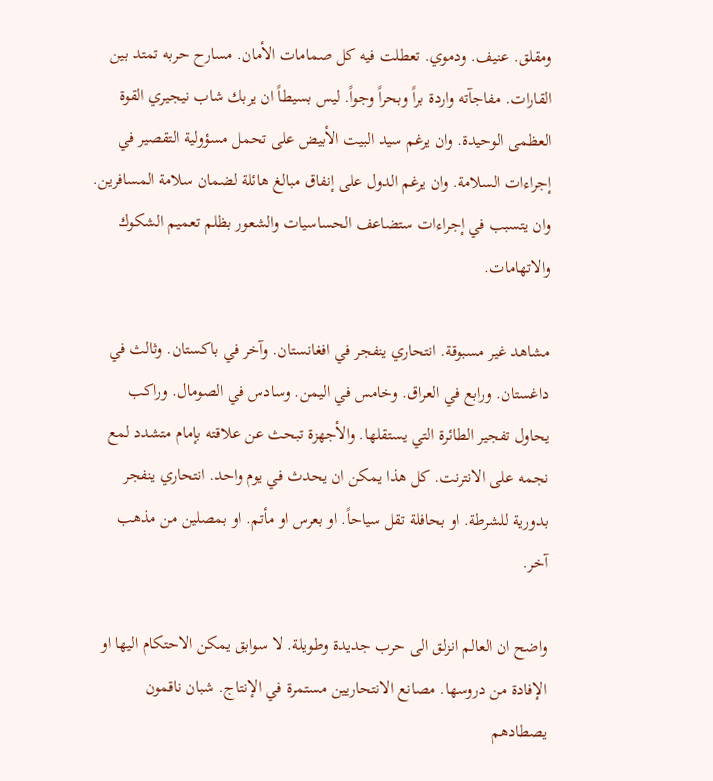ومقلق. عنيف. ودموي. تعطلت فيه كل صمامات الأمان. مسارح حربه تمتد بين القارات. مفاجآته واردة براً وبحراً وجواً. ليس بسيطاً ان يربك شاب نيجيري القوة العظمى الوحيدة. وان يرغم سيد البيت الأبيض على تحمل مسؤولية التقصير في إجراءات السلامة. وان يرغم الدول على إنفاق مبالغ هائلة لضمان سلامة المسافرين. وان يتسبب في إجراءات ستضاعف الحساسيات والشعور بظلم تعميم الشكوك والاتهامات.

مشاهد غير مسبوقة. انتحاري ينفجر في افغانستان. وآخر في باكستان. وثالث في داغستان. ورابع في العراق. وخامس في اليمن. وسادس في الصومال. وراكب يحاول تفجير الطائرة التي يستقلها. والأجهزة تبحث عن علاقته بإمام متشدد لمع نجمه على الانترنت. كل هذا يمكن ان يحدث في يوم واحد. انتحاري ينفجر بدورية للشرطة. او بحافلة تقل سياحاً. او بعرس او مأتم. او بمصلين من مذهب آخر.

واضح ان العالم انزلق الى حرب جديدة وطويلة. لا سوابق يمكن الاحتكام اليها او الإفادة من دروسها. مصانع الانتحاريين مستمرة في الإنتاج. شبان ناقمون يصطادهم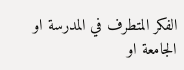الفكر المتطرف في المدرسة او الجامعة او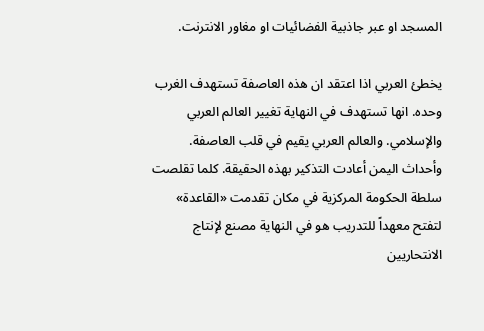المسجد او عبر جاذبية الفضائيات او مغاور الانترنت.

يخطئ العربي اذا اعتقد ان هذه العاصفة تستهدف الغرب وحده. انها تستهدف في النهاية تغيير العالم العربي والإسلامي. والعالم العربي يقيم في قلب العاصفة. وأحداث اليمن أعادت التذكير بهذه الحقيقة. كلما تقلصت سلطة الحكومة المركزية في مكان تقدمت «القاعدة» لتفتح معهداً للتدريب هو في النهاية مصنع لإنتاج الانتحاريين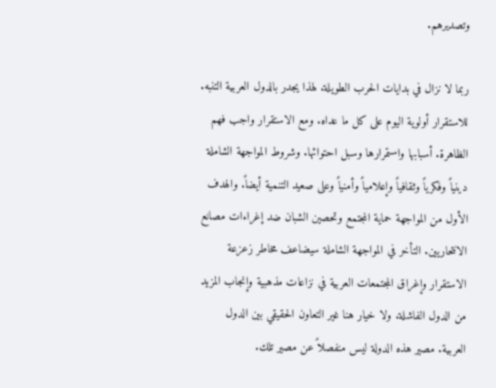وتصديرهم.

ربما لا نزال في بدايات الحرب الطويلة. لهذا يجدر بالدول العربية التنبه. للاستقرار أولوية اليوم على كل ما عداه. ومع الاستقرار واجب فهم الظاهرة. أسبابها واستمرارها وسبل احتوائها. وشروط المواجهة الشاملة دينياً وفكرياً وثقافياً وإعلامياً وأمنياً وعلى صعيد التنمية أيضاً. والهدف الأول من المواجهة حماية المجتمع وتحصين الشبان ضد إغراءات مصانع الانتحاريين. التأخر في المواجهة الشاملة سيضاعف مخاطر زعزعة الاستقرار وإغراق المجتمعات العربية في نزاعات مذهبية وإنجاب المزيد من الدول الفاشلة. ولا خيار هنا غير التعاون الحقيقي بين الدول العربية. مصير هذه الدولة ليس منفصلاً عن مصير تلك.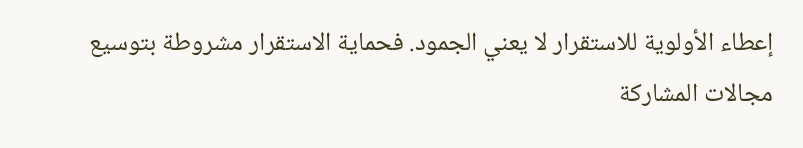إعطاء الأولوية للاستقرار لا يعني الجمود. فحماية الاستقرار مشروطة بتوسيع مجالات المشاركة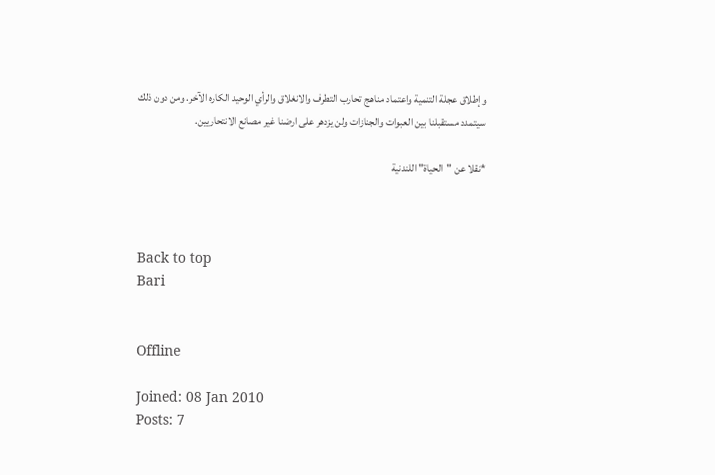وإطلاق عجلة التنمية واعتماد مناهج تحارب التطرف والانغلاق والرأي الوحيد الكاره الآخر. ومن دون ذلك سيتمدد مستقبلنا بين العبوات والجنازات ولن يزدهر على ارضنا غير مصانع الانتحاريين.

*نقلا عن "الحياة" اللندنية



Back to top
Bari


Offline

Joined: 08 Jan 2010
Posts: 7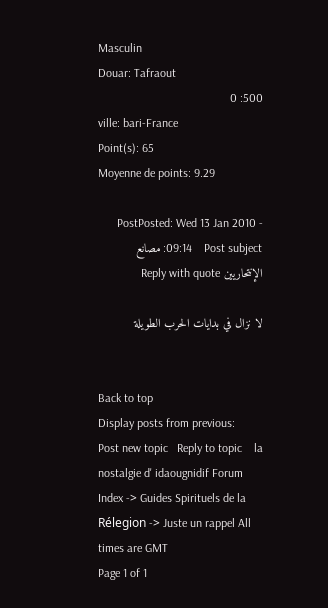Masculin
Douar: Tafraout
500: 0
ville: bari-France
Point(s): 65
Moyenne de points: 9.29

PostPosted: Wed 13 Jan 2010 - 09:14    Post subject: مصانع الإنتحاريين Reply with quote

لا نزال في بدايات الحرب الطويلة


Back to top
Display posts from previous:
Post new topic   Reply to topic    la nostalgie d' idaougnidif Forum Index -> Guides Spirituels de la Rélegion -> Juste un rappel All times are GMT
Page 1 of 1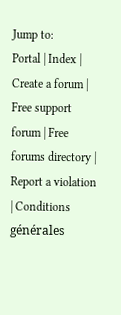Jump to:
Portal | Index | Create a forum | Free support forum | Free forums directory | Report a violation | Conditions générales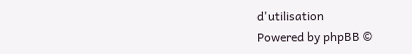d'utilisation
Powered by phpBB ©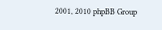2001, 2010 phpBB Group